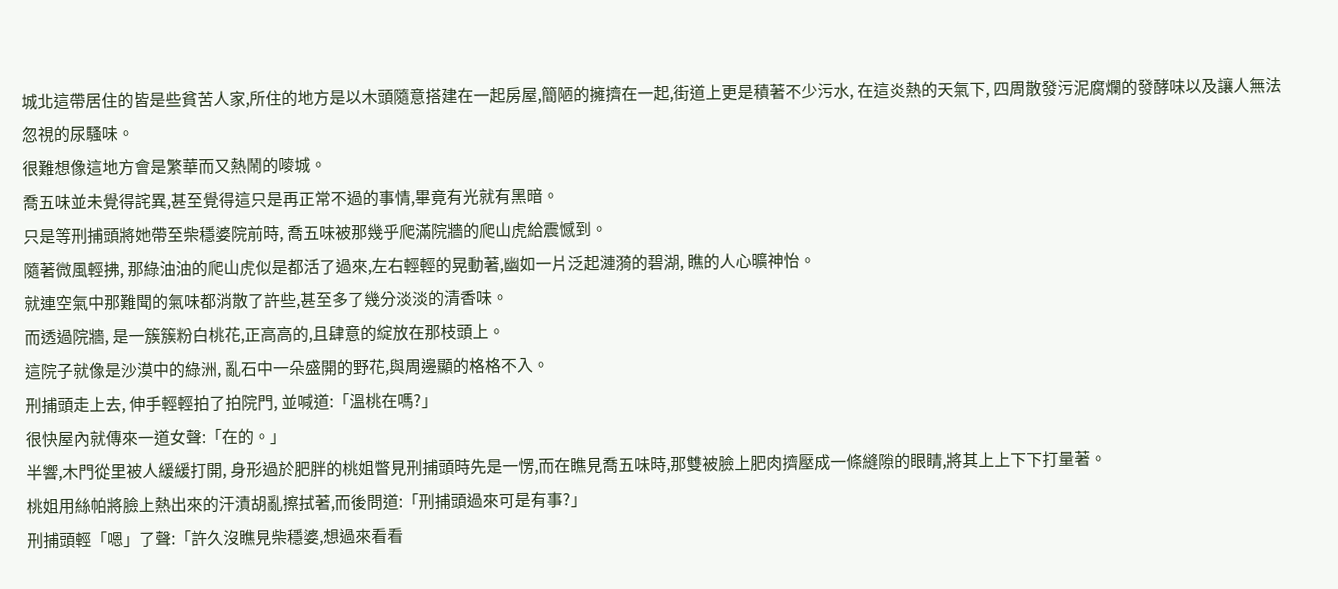城北這帶居住的皆是些貧苦人家,所住的地方是以木頭隨意搭建在一起房屋,簡陋的擁擠在一起,街道上更是積著不少污水, 在這炎熱的天氣下, 四周散發污泥腐爛的發酵味以及讓人無法忽視的尿騷味。
很難想像這地方會是繁華而又熱鬧的嘜城。
喬五味並未覺得詫異,甚至覺得這只是再正常不過的事情,畢竟有光就有黑暗。
只是等刑捕頭將她帶至柴穩婆院前時, 喬五味被那幾乎爬滿院牆的爬山虎給震憾到。
隨著微風輕拂, 那綠油油的爬山虎似是都活了過來,左右輕輕的晃動著,幽如一片泛起漣漪的碧湖, 瞧的人心曠神怡。
就連空氣中那難聞的氣味都消散了許些,甚至多了幾分淡淡的清香味。
而透過院牆, 是一簇簇粉白桃花,正高高的,且肆意的綻放在那枝頭上。
這院子就像是沙漠中的綠洲, 亂石中一朵盛開的野花,與周邊顯的格格不入。
刑捕頭走上去, 伸手輕輕拍了拍院門, 並喊道:「溫桃在嗎?」
很快屋內就傳來一道女聲:「在的。」
半響,木門從里被人緩緩打開, 身形過於肥胖的桃姐瞥見刑捕頭時先是一愣,而在瞧見喬五味時,那雙被臉上肥肉擠壓成一條縫隙的眼睛,將其上上下下打量著。
桃姐用絲帕將臉上熱出來的汗漬胡亂擦拭著,而後問道:「刑捕頭過來可是有事?」
刑捕頭輕「嗯」了聲:「許久沒瞧見柴穩婆,想過來看看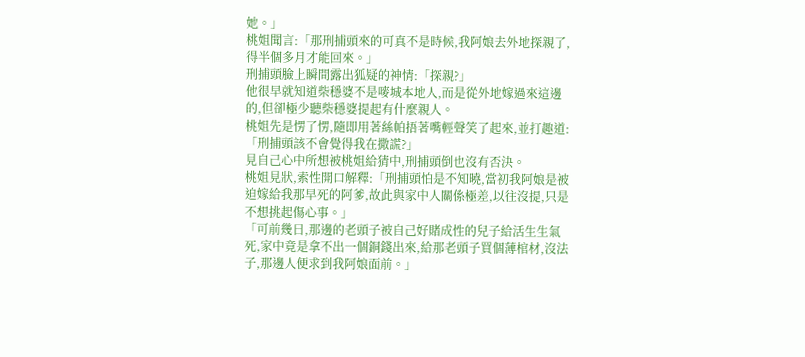她。」
桃姐聞言:「那刑捕頭來的可真不是時候,我阿娘去外地探親了,得半個多月才能回來。」
刑捕頭臉上瞬間露出狐疑的神情:「探親?」
他很早就知道柴穩婆不是嘜城本地人,而是從外地嫁過來這邊的,但卻極少聽柴穩婆提起有什麼親人。
桃姐先是愣了愣,隨即用著絲帕捂著嘴輕聲笑了起來,並打趣道:「刑捕頭該不會覺得我在撒謊?」
見自己心中所想被桃姐給猜中,刑捕頭倒也沒有否決。
桃姐見狀,索性開口解釋:「刑捕頭怕是不知曉,當初我阿娘是被迫嫁給我那早死的阿爹,故此與家中人關係極差,以往沒提,只是不想挑起傷心事。」
「可前幾日,那邊的老頭子被自己好賭成性的兒子給活生生氣死,家中竟是拿不出一個銅錢出來,給那老頭子買個薄棺材,沒法子,那邊人便求到我阿娘面前。」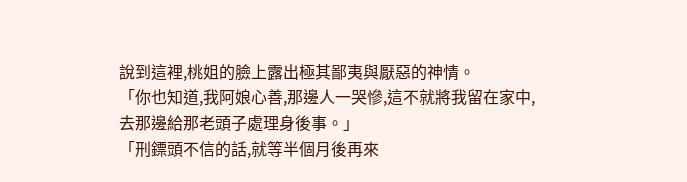說到這裡,桃姐的臉上露出極其鄙夷與厭惡的神情。
「你也知道,我阿娘心善,那邊人一哭慘,這不就將我留在家中,去那邊給那老頭子處理身後事。」
「刑鏢頭不信的話,就等半個月後再來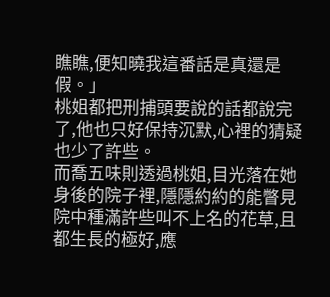瞧瞧,便知曉我這番話是真還是假。」
桃姐都把刑捕頭要說的話都說完了,他也只好保持沉默,心裡的猜疑也少了許些。
而喬五味則透過桃姐,目光落在她身後的院子裡,隱隱約約的能瞥見院中種滿許些叫不上名的花草,且都生長的極好,應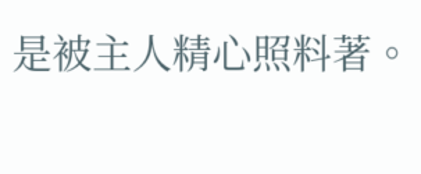是被主人精心照料著。